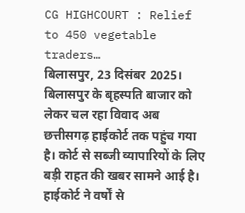CG HIGHCOURT : Relief to 450 vegetable traders…
बिलासपुर, 23 दिसंबर 2025। बिलासपुर के बृहस्पति बाजार को लेकर चल रहा विवाद अब छत्तीसगढ़ हाईकोर्ट तक पहुंच गया है। कोर्ट से सब्जी व्यापारियों के लिए बड़ी राहत की खबर सामने आई है। हाईकोर्ट ने वर्षों से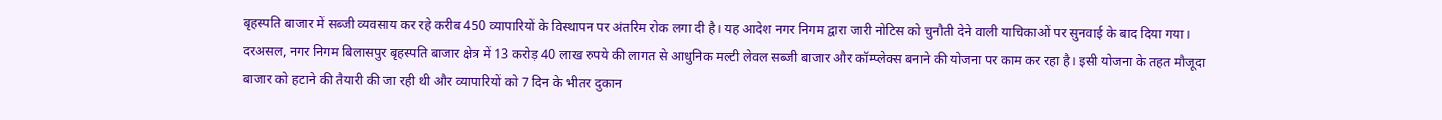बृहस्पति बाजार में सब्जी व्यवसाय कर रहे करीब 450 व्यापारियों के विस्थापन पर अंतरिम रोक लगा दी है। यह आदेश नगर निगम द्वारा जारी नोटिस को चुनौती देने वाली याचिकाओं पर सुनवाई के बाद दिया गया।
दरअसल, नगर निगम बिलासपुर बृहस्पति बाजार क्षेत्र में 13 करोड़ 40 लाख रुपये की लागत से आधुनिक मल्टी लेवल सब्जी बाजार और कॉम्प्लेक्स बनाने की योजना पर काम कर रहा है। इसी योजना के तहत मौजूदा बाजार को हटाने की तैयारी की जा रही थी और व्यापारियों को 7 दिन के भीतर दुकान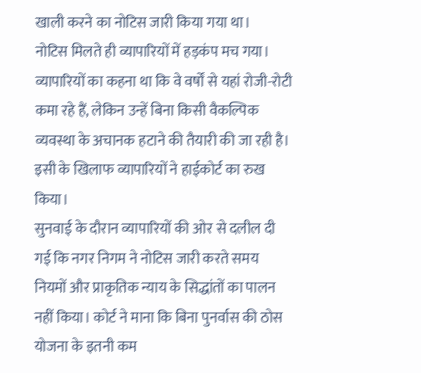खाली करने का नोटिस जारी किया गया था।
नोटिस मिलते ही व्यापारियों में हड़कंप मच गया। व्यापारियों का कहना था कि वे वर्षों से यहां रोजी-रोटी कमा रहे हैं, लेकिन उन्हें बिना किसी वैकल्पिक व्यवस्था के अचानक हटाने की तैयारी की जा रही है। इसी के खिलाफ व्यापारियों ने हाईकोर्ट का रुख किया।
सुनवाई के दौरान व्यापारियों की ओर से दलील दी गई कि नगर निगम ने नोटिस जारी करते समय नियमों और प्राकृतिक न्याय के सिद्धांतों का पालन नहीं किया। कोर्ट ने माना कि बिना पुनर्वास की ठोस योजना के इतनी कम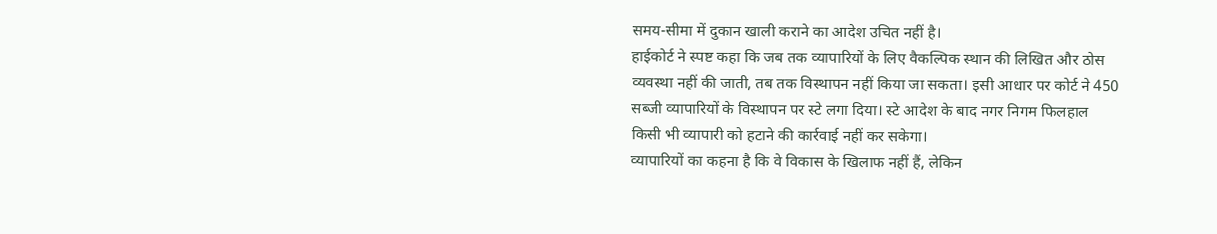समय-सीमा में दुकान खाली कराने का आदेश उचित नहीं है।
हाईकोर्ट ने स्पष्ट कहा कि जब तक व्यापारियों के लिए वैकल्पिक स्थान की लिखित और ठोस व्यवस्था नहीं की जाती, तब तक विस्थापन नहीं किया जा सकता। इसी आधार पर कोर्ट ने 450 सब्जी व्यापारियों के विस्थापन पर स्टे लगा दिया। स्टे आदेश के बाद नगर निगम फिलहाल किसी भी व्यापारी को हटाने की कार्रवाई नहीं कर सकेगा।
व्यापारियों का कहना है कि वे विकास के खिलाफ नहीं हैं, लेकिन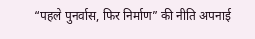“पहले पुनर्वास, फिर निर्माण” की नीति अपनाई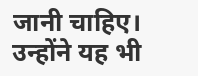जानी चाहिए। उन्होंने यह भी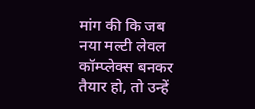मांग की कि जब नया मल्टी लेवल कॉम्प्लेक्स बनकर तैयार हो, तो उन्हें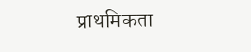प्राथमिकता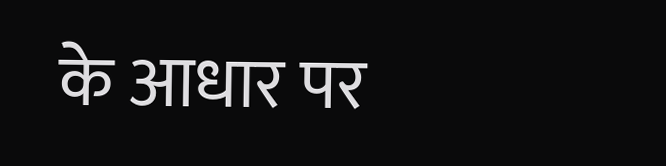के आधार पर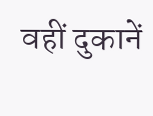वहीं दुकानें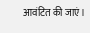आवंटित की जाएं।